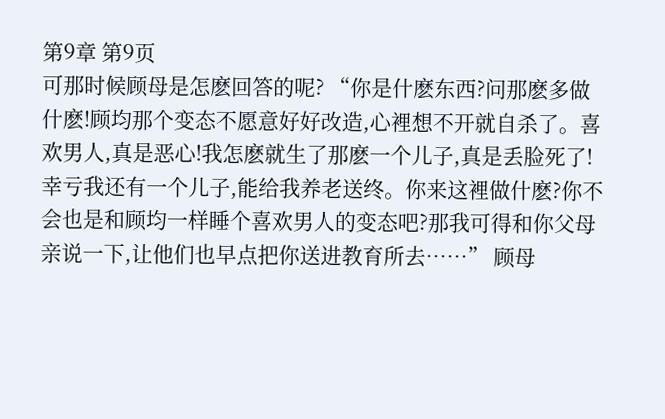第9章 第9页
可那时候顾母是怎麽回答的呢? “你是什麽东西?问那麽多做什麽!顾均那个变态不愿意好好改造,心裡想不开就自杀了。喜欢男人,真是恶心!我怎麽就生了那麽一个儿子,真是丢脸死了!幸亏我还有一个儿子,能给我养老送终。你来这裡做什麽?你不会也是和顾均一样睡个喜欢男人的变态吧?那我可得和你父母亲说一下,让他们也早点把你送进教育所去……” 顾母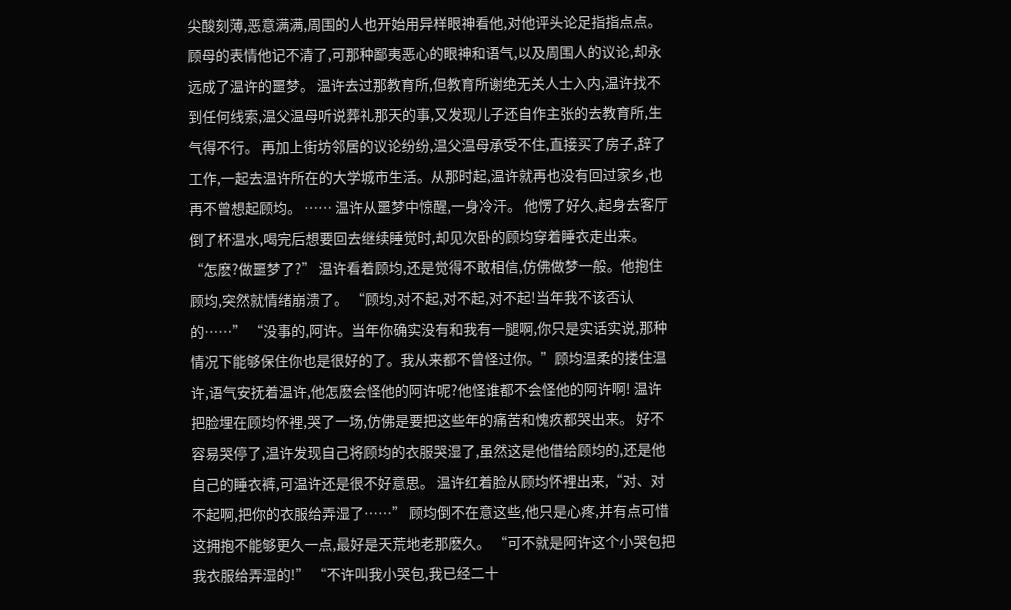尖酸刻薄,恶意满满,周围的人也开始用异样眼神看他,对他评头论足指指点点。 顾母的表情他记不清了,可那种鄙夷恶心的眼神和语气,以及周围人的议论,却永远成了温许的噩梦。 温许去过那教育所,但教育所谢绝无关人士入内,温许找不到任何线索,温父温母听说葬礼那天的事,又发现儿子还自作主张的去教育所,生气得不行。 再加上街坊邻居的议论纷纷,温父温母承受不住,直接买了房子,辞了工作,一起去温许所在的大学城市生活。从那时起,温许就再也没有回过家乡,也再不曾想起顾均。 …… 温许从噩梦中惊醒,一身冷汗。 他愣了好久,起身去客厅倒了杯温水,喝完后想要回去继续睡觉时,却见次卧的顾均穿着睡衣走出来。 “怎麽?做噩梦了?” 温许看着顾均,还是觉得不敢相信,仿佛做梦一般。他抱住顾均,突然就情绪崩溃了。 “顾均,对不起,对不起,对不起!当年我不该否认的……” “没事的,阿许。当年你确实没有和我有一腿啊,你只是实话实说,那种情况下能够保住你也是很好的了。我从来都不曾怪过你。”顾均温柔的搂住温许,语气安抚着温许,他怎麽会怪他的阿许呢?他怪谁都不会怪他的阿许啊! 温许把脸埋在顾均怀裡,哭了一场,仿佛是要把这些年的痛苦和愧疚都哭出来。 好不容易哭停了,温许发现自己将顾均的衣服哭湿了,虽然这是他借给顾均的,还是他自己的睡衣裤,可温许还是很不好意思。 温许红着脸从顾均怀裡出来,“对、对不起啊,把你的衣服给弄湿了……” 顾均倒不在意这些,他只是心疼,并有点可惜这拥抱不能够更久一点,最好是天荒地老那麽久。 “可不就是阿许这个小哭包把我衣服给弄湿的!” “不许叫我小哭包,我已经二十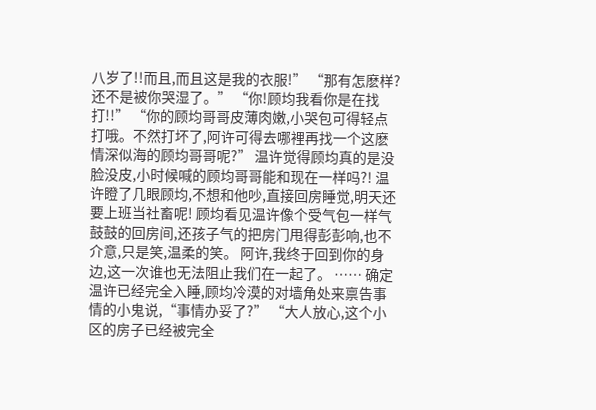八岁了!!而且,而且这是我的衣服!” “那有怎麽样?还不是被你哭湿了。” “你!顾均我看你是在找打!!” “你的顾均哥哥皮薄肉嫩,小哭包可得轻点打哦。不然打坏了,阿许可得去哪裡再找一个这麽情深似海的顾均哥哥呢?” 温许觉得顾均真的是没脸没皮,小时候喊的顾均哥哥能和现在一样吗?! 温许瞪了几眼顾均,不想和他吵,直接回房睡觉,明天还要上班当社畜呢! 顾均看见温许像个受气包一样气鼓鼓的回房间,还孩子气的把房门甩得彭彭响,也不介意,只是笑,温柔的笑。 阿许,我终于回到你的身边,这一次谁也无法阻止我们在一起了。 …… 确定温许已经完全入睡,顾均冷漠的对墙角处来禀告事情的小鬼说,“事情办妥了?” “大人放心,这个小区的房子已经被完全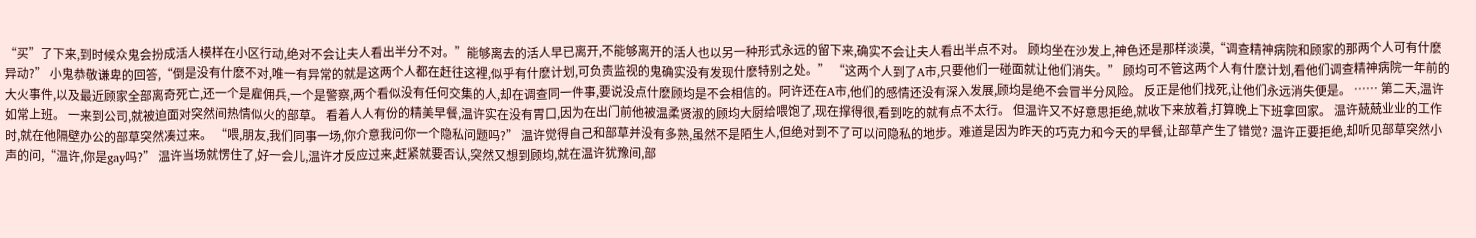“买”了下来,到时候众鬼会扮成活人模样在小区行动,绝对不会让夫人看出半分不对。”能够离去的活人早已离开,不能够离开的活人也以另一种形式永远的留下来,确实不会让夫人看出半点不对。 顾均坐在沙发上,神色还是那样淡漠,“调查精神病院和顾家的那两个人可有什麽异动?” 小鬼恭敬谦卑的回答,“倒是没有什麽不对,唯一有异常的就是这两个人都在赶往这裡,似乎有什麽计划,可负责监视的鬼确实没有发现什麽特别之处。” “这两个人到了A市,只要他们一碰面就让他们消失。” 顾均可不管这两个人有什麽计划,看他们调查精神病院一年前的大火事件,以及最近顾家全部离奇死亡,还一个是雇佣兵,一个是警察,两个看似没有任何交集的人,却在调查同一件事,要说没点什麽顾均是不会相信的。阿许还在A市,他们的感情还没有深入发展,顾均是绝不会冒半分风险。 反正是他们找死,让他们永远消失便是。 …… 第二天,温许如常上班。 一来到公司,就被迫面对突然间热情似火的部草。 看着人人有份的精美早餐,温许实在没有胃口,因为在出门前他被温柔贤淑的顾均大厨给喂饱了,现在撑得很,看到吃的就有点不太行。 但温许又不好意思拒绝,就收下来放着,打算晚上下班拿回家。 温许兢兢业业的工作时,就在他隔壁办公的部草突然凑过来。 “喂,朋友,我们同事一场,你介意我问你一个隐私问题吗?” 温许觉得自己和部草并没有多熟,虽然不是陌生人,但绝对到不了可以问隐私的地步。难道是因为昨天的巧克力和今天的早餐,让部草产生了错觉? 温许正要拒绝,却听见部草突然小声的问,“温许,你是gay吗?” 温许当场就愣住了,好一会儿,温许才反应过来,赶紧就要否认,突然又想到顾均,就在温许犹豫间,部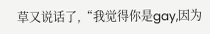草又说话了,“我觉得你是gay,因为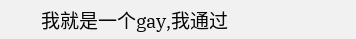我就是一个gay,我通过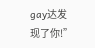gay达发现了你!”